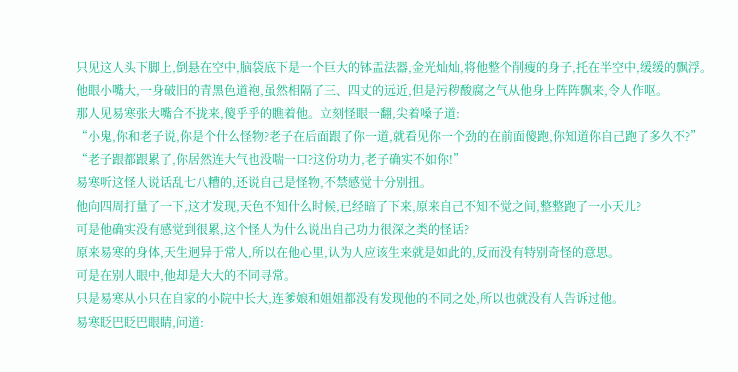只见这人头下脚上,倒悬在空中,脑袋底下是一个巨大的钵盂法器,金光灿灿,将他整个削瘦的身子,托在半空中,缓缓的飘浮。
他眼小嘴大,一身破旧的青黑色道袍,虽然相隔了三、四丈的远近,但是污秽酸腐之气从他身上阵阵飘来,令人作呕。
那人见易寒张大嘴合不拢来,傻乎乎的瞧着他。立刻怪眼一翻,尖着嗓子道:
“小鬼,你和老子说,你是个什么怪物?老子在后面跟了你一道,就看见你一个劲的在前面傻跑,你知道你自己跑了多久不?”
“老子跟都跟累了,你居然连大气也没喘一口?这份功力,老子确实不如你!”
易寒听这怪人说话乱七八糟的,还说自己是怪物,不禁感觉十分别扭。
他向四周打量了一下,这才发现,天色不知什么时候,已经暗了下来,原来自己不知不觉之间,整整跑了一小天儿?
可是他确实没有感觉到很累,这个怪人为什么说出自己功力很深之类的怪话?
原来易寒的身体,天生迥异于常人,所以在他心里,认为人应该生来就是如此的,反而没有特别奇怪的意思。
可是在别人眼中,他却是大大的不同寻常。
只是易寒从小只在自家的小院中长大,连爹娘和姐姐都没有发现他的不同之处,所以也就没有人告诉过他。
易寒眨巴眨巴眼睛,问道: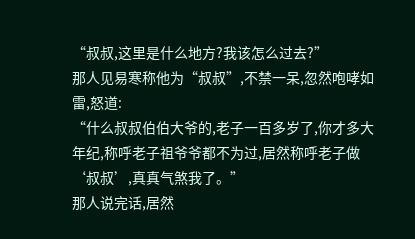“叔叔,这里是什么地方?我该怎么过去?”
那人见易寒称他为“叔叔”,不禁一呆,忽然咆哮如雷,怒道:
“什么叔叔伯伯大爷的,老子一百多岁了,你才多大年纪,称呼老子祖爷爷都不为过,居然称呼老子做‘叔叔’,真真气煞我了。”
那人说完话,居然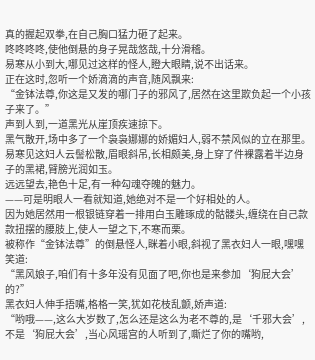真的握起双拳,在自己胸口猛力砸了起来。
咚咚咚咚,使他倒悬的身子晃哉悠哉,十分滑稽。
易寒从小到大,哪见过这样的怪人,瞪大眼睛,说不出话来。
正在这时,忽听一个娇滴滴的声音,随风飘来:
“金钵法尊,你这是又发的哪门子的邪风了,居然在这里欺负起一个小孩子来了。”
声到人到,一道黑光从崖顶疾速掠下。
黑气散开,场中多了一个袅袅娜娜的娇媚妇人,弱不禁风似的立在那里。
易寒见这妇人云髻松散,眉眼斜吊,长相颇美,身上穿了件裸露着半边身子的黑裙,臂膀光润如玉。
远远望去,艳色十足,有一种勾魂夺魄的魅力。
——可是明眼人一看就知道,她绝对不是一个好相处的人。
因为她居然用一根银链穿着一排用白玉雕琢成的骷髅头,缠绕在自己款款扭摆的腰肢上,使人一望之下,不寒而栗。
被称作“金钵法尊”的倒悬怪人,眯着小眼,斜视了黑衣妇人一眼,嘿嘿笑道:
“黑风娘子,咱们有十多年没有见面了吧,你也是来参加‘狗屁大会’的?”
黑衣妇人伸手捂嘴,格格一笑,犹如花枝乱颤,娇声道:
“哟哦——,这么大岁数了,怎么还是这么为老不尊的,是‘千邪大会’,不是‘狗屁大会’,当心风瑶宫的人听到了,嘶烂了你的嘴哟,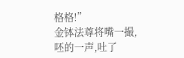格格!”
金钵法尊将嘴一撮,呸的一声,吐了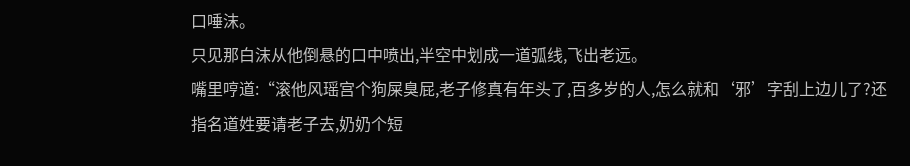口唾沫。
只见那白沫从他倒悬的口中喷出,半空中划成一道弧线,飞出老远。
嘴里哼道:“滚他风瑶宫个狗屎臭屁,老子修真有年头了,百多岁的人,怎么就和‘邪’字刮上边儿了?还指名道姓要请老子去,奶奶个短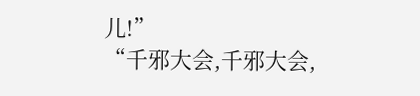儿!”
“千邪大会,千邪大会,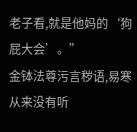老子看,就是他妈的‘狗屁大会’。”
金钵法尊污言秽语,易寒从来没有听